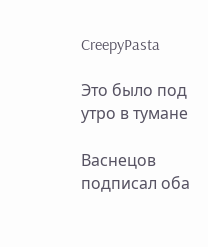CreepyPasta

Это было под утро в тумане

Васнецов подписал оба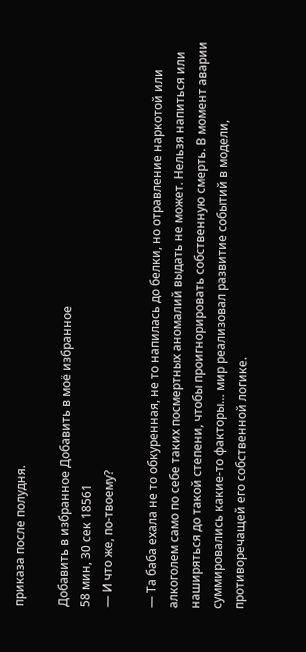приказа после полудня.

Добавить в избранное Добавить в моё избранное
58 мин, 30 сек 18561
— И что же, по-твоему?

— Та баба ехала не то обкуренная, не то напилась до белки, но отравление наркотой или алкоголем само по себе таких посмертных аномалий выдать не может. Нельзя напиться или наширяться до такой степени, чтобы проигнорировать собственную смерть. В момент аварии суммировались какие-то факторы… мир реализовал развитие событий в модели, противоречащей его собственной логике.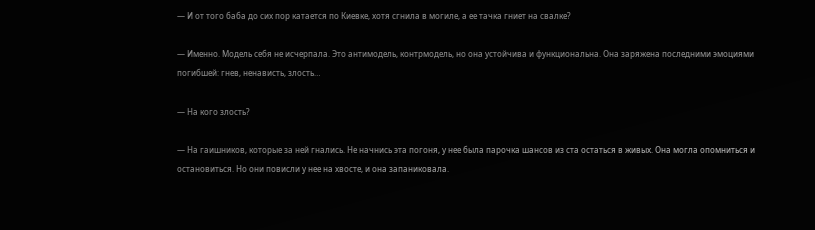— И от того баба до сих пор катается по Киевке, хотя сгнила в могиле, а ее тачка гниет на свалке?

— Именно. Модель себя не исчерпала. Это антимодель, контрмодель, но она устойчива и функциональна. Она заряжена последними эмоциями погибшей: гнев, ненависть, злость…

— На кого злость?

— На гаишников, которые за ней гнались. Не начнись эта погоня, у нее была парочка шансов из ста остаться в живых. Она могла опомниться и остановиться. Но они повисли у нее на хвосте, и она запаниковала.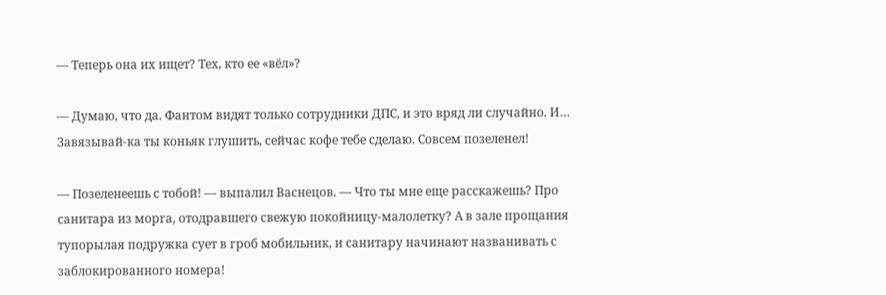— Теперь она их ищет? Тех, кто ее «вёл»?

— Думаю, что да. Фантом видят только сотрудники ДПС, и это вряд ли случайно. И… Завязывай-ка ты коньяк глушить, сейчас кофе тебе сделаю. Совсем позеленел!

— Позеленеешь с тобой! — выпалил Васнецов. — Что ты мне еще расскажешь? Про санитара из морга, отодравшего свежую покойницу-малолетку? А в зале прощания тупорылая подружка сует в гроб мобильник, и санитару начинают названивать с заблокированного номера!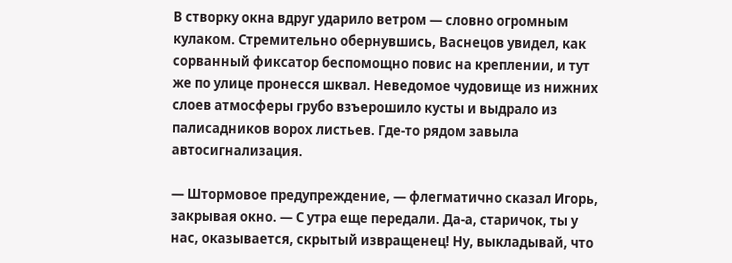В створку окна вдруг ударило ветром — словно огромным кулаком. Стремительно обернувшись, Васнецов увидел, как сорванный фиксатор беспомощно повис на креплении, и тут же по улице пронесся шквал. Неведомое чудовище из нижних слоев атмосферы грубо взъерошило кусты и выдрало из палисадников ворох листьев. Где-то рядом завыла автосигнализация.

— Штормовое предупреждение, — флегматично сказал Игорь, закрывая окно. — С утра еще передали. Да-а, старичок, ты у нас, оказывается, скрытый извращенец! Ну, выкладывай, что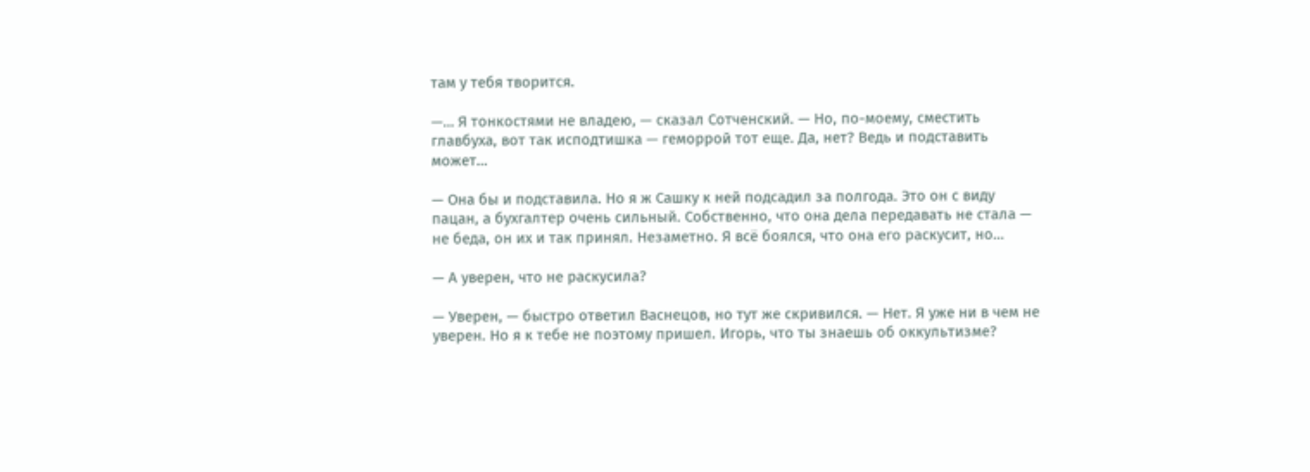там у тебя творится.

—… Я тонкостями не владею, — сказал Сотченский. — Но, по-моему, сместить главбуха, вот так исподтишка — геморрой тот еще. Да, нет? Ведь и подставить может…

— Она бы и подставила. Но я ж Сашку к ней подсадил за полгода. Это он с виду пацан, а бухгалтер очень сильный. Собственно, что она дела передавать не стала — не беда, он их и так принял. Незаметно. Я всё боялся, что она его раскусит, но…

— А уверен, что не раскусила?

— Уверен, — быстро ответил Васнецов, но тут же скривился. — Нет. Я уже ни в чем не уверен. Но я к тебе не поэтому пришел. Игорь, что ты знаешь об оккультизме?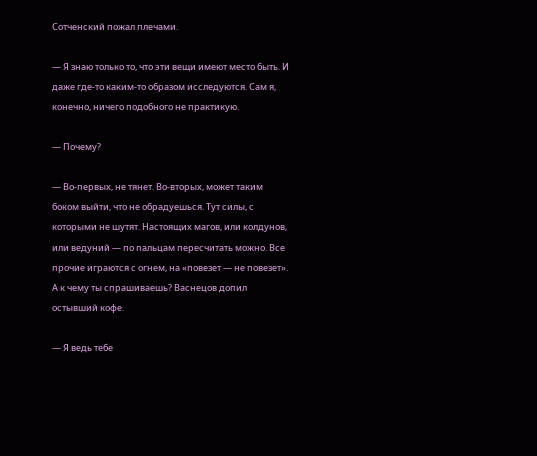Сотченский пожал плечами.

— Я знаю только то, что эти вещи имеют место быть. И даже где-то каким-то образом исследуются. Сам я, конечно, ничего подобного не практикую.

— Почему?

— Во-первых, не тянет. Во-вторых, может таким боком выйти, что не обрадуешься. Тут силы, с которыми не шутят. Настоящих магов, или колдунов, или ведуний — по пальцам пересчитать можно. Все прочие играются с огнем, на «повезет — не повезет». А к чему ты спрашиваешь? Васнецов допил остывший кофе.

— Я ведь тебе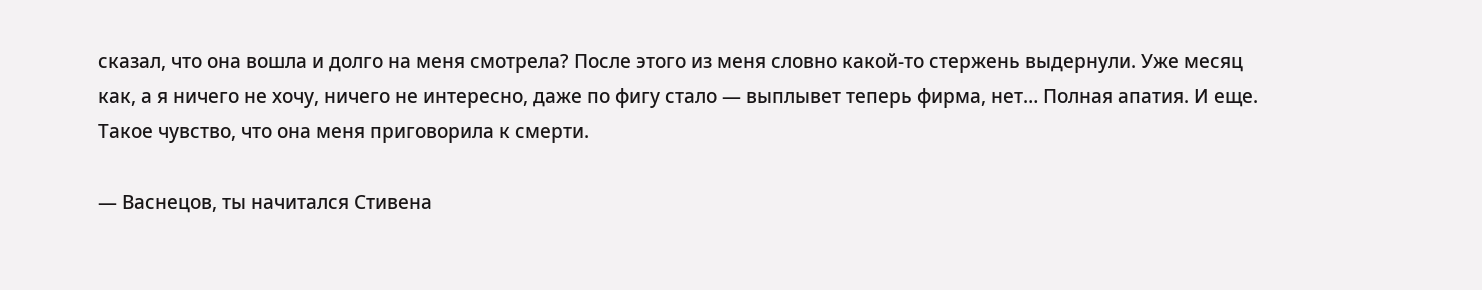сказал, что она вошла и долго на меня смотрела? После этого из меня словно какой-то стержень выдернули. Уже месяц как, а я ничего не хочу, ничего не интересно, даже по фигу стало — выплывет теперь фирма, нет… Полная апатия. И еще. Такое чувство, что она меня приговорила к смерти.

— Васнецов, ты начитался Стивена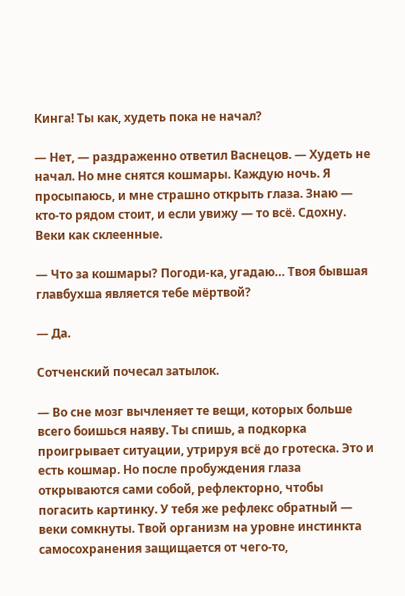Кинга! Ты как, худеть пока не начал?

— Нет, — раздраженно ответил Васнецов. — Худеть не начал. Но мне снятся кошмары. Каждую ночь. Я просыпаюсь, и мне страшно открыть глаза. Знаю — кто-то рядом стоит, и если увижу — то всё. Сдохну. Веки как склеенные.

— Что за кошмары? Погоди-ка, угадаю… Твоя бывшая главбухша является тебе мёртвой?

— Да.

Сотченский почесал затылок.

— Во сне мозг вычленяет те вещи, которых больше всего боишься наяву. Ты спишь, а подкорка проигрывает ситуации, утрируя всё до гротеска. Это и есть кошмар. Но после пробуждения глаза открываются сами собой, рефлекторно, чтобы погасить картинку. У тебя же рефлекс обратный — веки сомкнуты. Твой организм на уровне инстинкта самосохранения защищается от чего-то,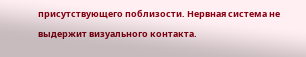присутствующего поблизости. Нервная система не выдержит визуального контакта.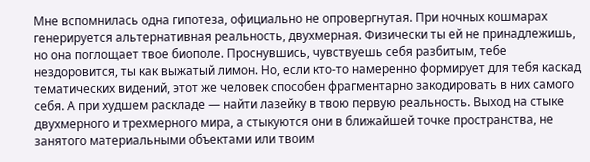Мне вспомнилась одна гипотеза, официально не опровергнутая. При ночных кошмарах генерируется альтернативная реальность, двухмерная. Физически ты ей не принадлежишь, но она поглощает твое биополе. Проснувшись, чувствуешь себя разбитым, тебе нездоровится, ты как выжатый лимон. Но, если кто-то намеренно формирует для тебя каскад тематических видений, этот же человек способен фрагментарно закодировать в них самого себя. А при худшем раскладе — найти лазейку в твою первую реальность. Выход на стыке двухмерного и трехмерного мира, а стыкуются они в ближайшей точке пространства, не занятого материальными объектами или твоим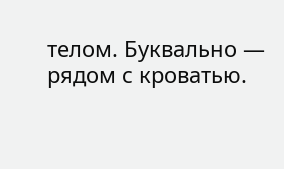телом. Буквально — рядом с кроватью.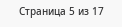Страница 5 из 17